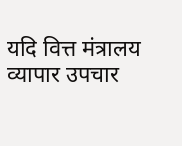यदि वित्त मंत्रालय व्यापार उपचार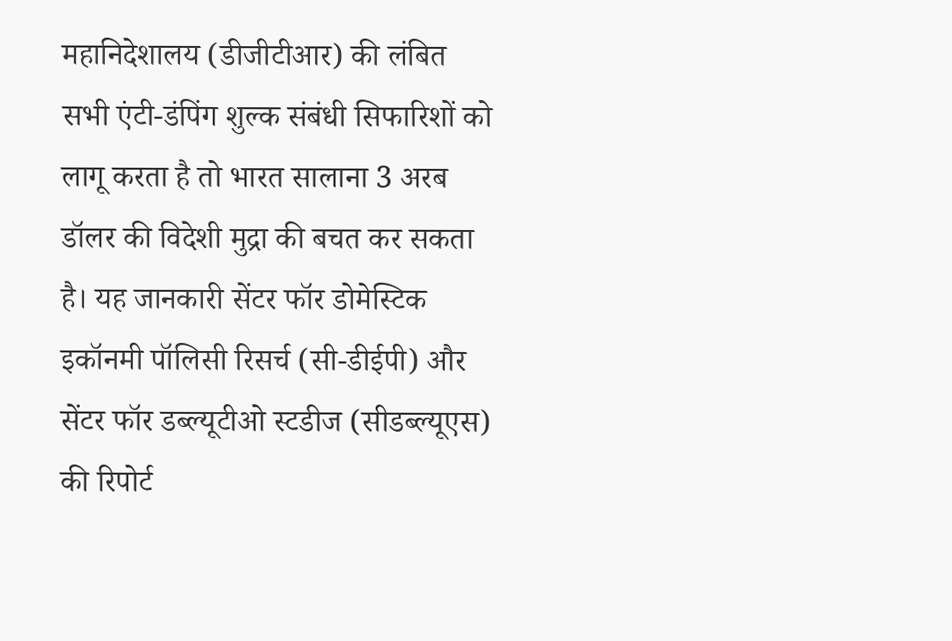महानिदेशालय (डीजीटीआर) की लंबित सभी एंटी-डंपिंग शुल्क संबंधी सिफारिशों को लागू करता है तो भारत सालाना 3 अरब डॉलर की विदेशी मुद्रा की बचत कर सकता है। यह जानकारी सेंटर फॉर डोमेस्टिक इकॉनमी पॉलिसी रिसर्च (सी-डीईपी) और सेंटर फॉर डब्ल्यूटीओ स्टडीज (सीडब्ल्यूएस) की रिपोर्ट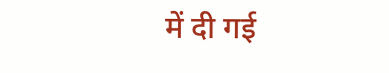में दी गई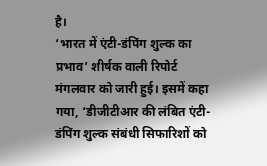है।
‘भारत में एंटी-डंपिंग शुल्क का प्रभाव’ शीर्षक वाली रिपोर्ट मंगलवार को जारी हुई। इसमें कहा गया, ‘डीजीटीआर की लंबित एंटी-डंपिंग शुल्क संबंधी सिफारिशों को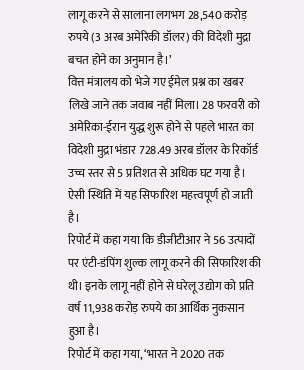लागू करने से सालाना लगभग 28,540 करोड़ रुपये (3 अरब अमेरिकी डॉलर) की विदेशी मुद्रा बचत होने का अनुमान है।’
वित्त मंत्रालय को भेजे गए ईमेल प्रश्न का खबर लिखे जाने तक जवाब नहीं मिला। 28 फरवरी को अमेरिका-ईरान युद्ध शुरू होने से पहले भारत का विदेशी मुद्रा भंडार 728.49 अरब डॉलर के रिकॉर्ड उच्च स्तर से 5 प्रतिशत से अधिक घट गया है। ऐसी स्थिति में यह सिफारिश महत्त्वपूर्ण हो जाती है।
रिपोर्ट में कहा गया कि डीजीटीआर ने 56 उत्पादों पर एंटी-डंपिंग शुल्क लागू करने की सिफारिश की थी। इनके लागू नहीं होने से घरेलू उद्योग को प्रति वर्ष 11,938 करोड़ रुपये का आर्थिक नुकसान हुआ है।
रिपोर्ट में कहा गया, ‘भारत ने 2020 तक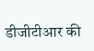डीजीटीआर की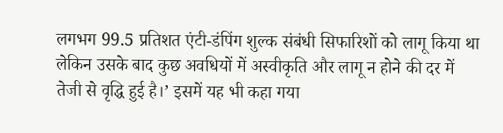लगभग 99.5 प्रतिशत एंटी-डंपिंग शुल्क संबंधी सिफारिशों को लागू किया था लेकिन उसके बाद कुछ अवधियों में अस्वीकृति और लागू न होने की दर में तेजी से वृद्धि हुई है।’ इसमें यह भी कहा गया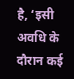है, ‘इसी अवधि के दौरान कई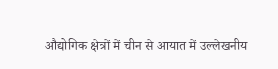औद्योगिक क्षेत्रों में चीन से आयात में उल्लेखनीय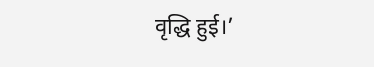वृद्धि हुई।’